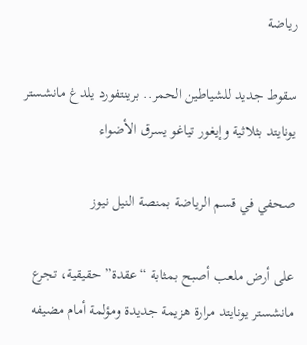رياضة

سقوط جديد للشياطين الحمر.. برينتفورد يلدغ مانشستر يونايتد بثلاثية وإيغور تياغو يسرق الأضواء

صحفي في قسم الرياضة بمنصة النيل نيوز

على أرض ملعب أصبح بمثابة “عقدة” حقيقية، تجرع مانشستر يونايتد مرارة هزيمة جديدة ومؤلمة أمام مضيفه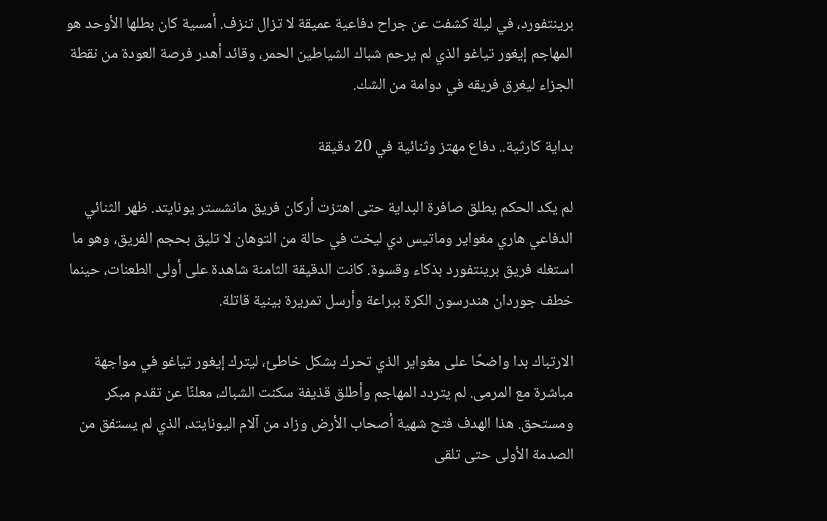برينتفورد، في ليلة كشفت عن جراح دفاعية عميقة لا تزال تنزف. أمسية كان بطلها الأوحد هو المهاجم إيغور تياغو الذي لم يرحم شباك الشياطين الحمر، وقائد أهدر فرصة العودة من نقطة الجزاء ليغرق فريقه في دوامة من الشك.

بداية كارثية.. دفاع مهتز وثنائية في 20 دقيقة

لم يكد الحكم يطلق صافرة البداية حتى اهتزت أركان فريق مانشستر يونايتد. ظهر الثنائي الدفاعي هاري مغواير وماتيس دي ليخت في حالة من التوهان لا تليق بحجم الفريق، وهو ما استغله فريق برينتفورد بذكاء وقسوة. كانت الدقيقة الثامنة شاهدة على أولى الطعنات، حينما خطف جوردان هندرسون الكرة ببراعة وأرسل تمريرة بينية قاتلة.

الارتباك بدا واضحًا على مغواير الذي تحرك بشكل خاطئ، ليترك إيغور تياغو في مواجهة مباشرة مع المرمى. لم يتردد المهاجم وأطلق قذيفة سكنت الشباك، معلنًا عن تقدم مبكر ومستحق. هذا الهدف فتح شهية أصحاب الأرض وزاد من آلام اليونايتد، الذي لم يستفق من الصدمة الأولى حتى تلقى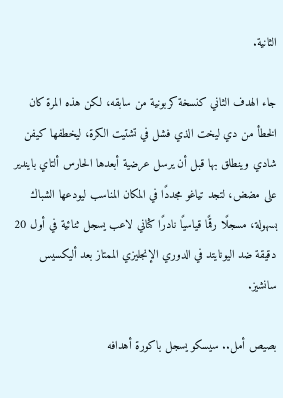الثانية.

جاء الهدف الثاني كنسخة كربونية من سابقه، لكن هذه المرة كان الخطأ من دي ليخت الذي فشل في تشتيت الكرة، ليخطفها كيفن شادي وينطلق بها قبل أن يرسل عرضية أبعدها الحارس ألتاي بايندير على مضض، لتجد تياغو مجددًا في المكان المناسب ليودعها الشباك بسهولة، مسجلًا رقمًا قياسيًا نادرًا كثاني لاعب يسجل ثنائية في أول 20 دقيقة ضد اليونايتد في الدوري الإنجليزي الممتاز بعد أليكسيس سانشيز.

بصيص أمل.. سيسكو يسجل باكورة أهدافه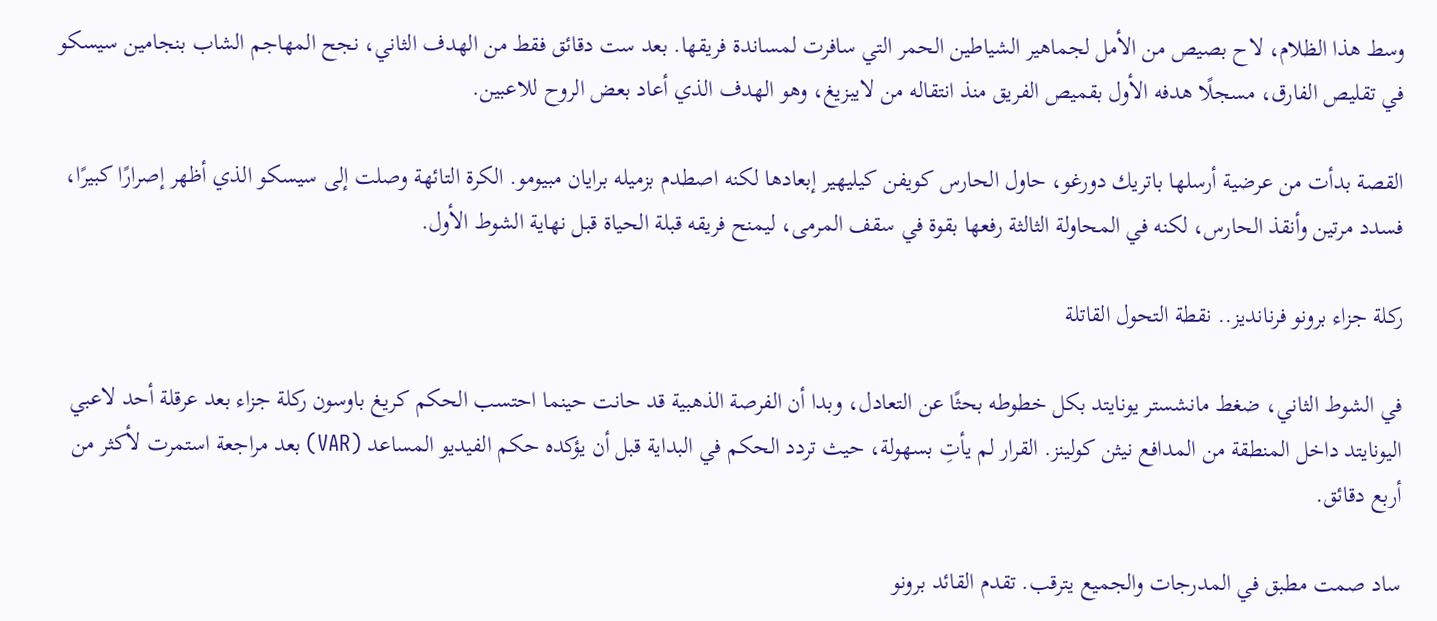وسط هذا الظلام، لاح بصيص من الأمل لجماهير الشياطين الحمر التي سافرت لمساندة فريقها. بعد ست دقائق فقط من الهدف الثاني، نجح المهاجم الشاب بنجامين سيسكو في تقليص الفارق، مسجلًا هدفه الأول بقميص الفريق منذ انتقاله من لايبزيغ، وهو الهدف الذي أعاد بعض الروح للاعبين.

القصة بدأت من عرضية أرسلها باتريك دورغو، حاول الحارس كويفن كيليهير إبعادها لكنه اصطدم بزميله برايان مبيومو. الكرة التائهة وصلت إلى سيسكو الذي أظهر إصرارًا كبيرًا، فسدد مرتين وأنقذ الحارس، لكنه في المحاولة الثالثة رفعها بقوة في سقف المرمى، ليمنح فريقه قبلة الحياة قبل نهاية الشوط الأول.

ركلة جزاء برونو فرنانديز.. نقطة التحول القاتلة

في الشوط الثاني، ضغط مانشستر يونايتد بكل خطوطه بحثًا عن التعادل، وبدا أن الفرصة الذهبية قد حانت حينما احتسب الحكم كريغ باوسون ركلة جزاء بعد عرقلة أحد لاعبي اليونايتد داخل المنطقة من المدافع نيثن كولينز. القرار لم يأتِ بسهولة، حيث تردد الحكم في البداية قبل أن يؤكده حكم الفيديو المساعد (VAR) بعد مراجعة استمرت لأكثر من أربع دقائق.

ساد صمت مطبق في المدرجات والجميع يترقب. تقدم القائد برونو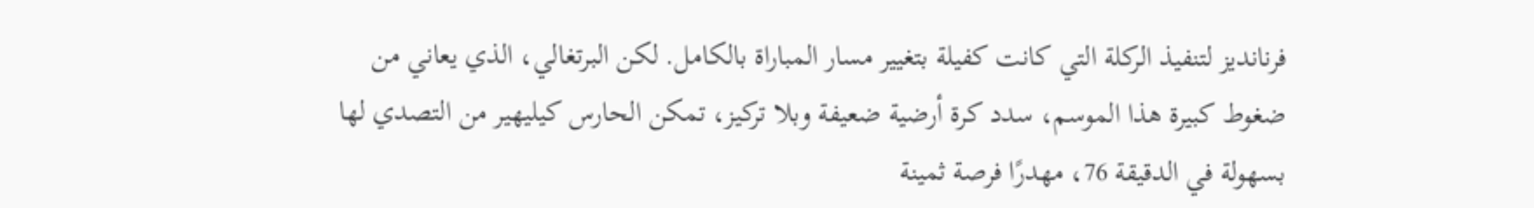فرنانديز لتنفيذ الركلة التي كانت كفيلة بتغيير مسار المباراة بالكامل. لكن البرتغالي، الذي يعاني من ضغوط كبيرة هذا الموسم، سدد كرة أرضية ضعيفة وبلا تركيز، تمكن الحارس كيليهير من التصدي لها بسهولة في الدقيقة 76، مهدرًا فرصة ثمينة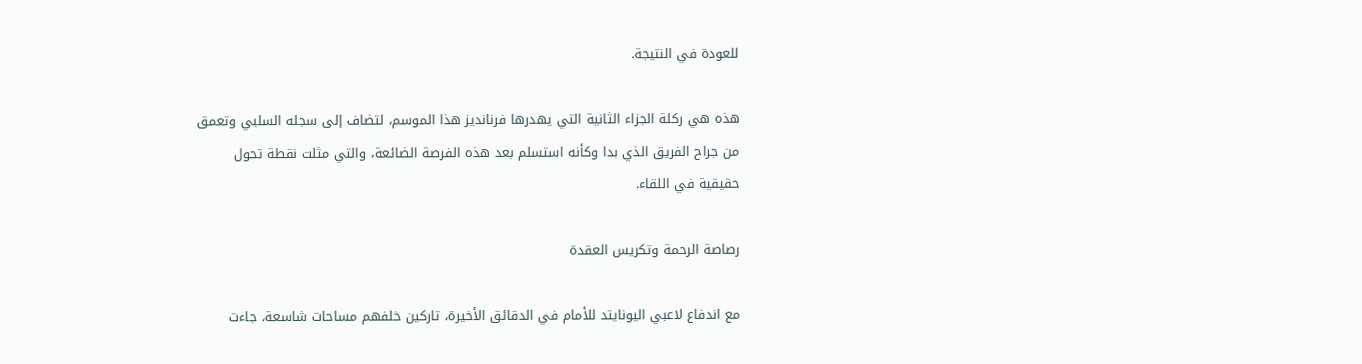للعودة في النتيجة.

هذه هي ركلة الجزاء الثانية التي يهدرها فرنانديز هذا الموسم، لتضاف إلى سجله السلبي وتعمق من جراح الفريق الذي بدا وكأنه استسلم بعد هذه الفرصة الضائعة، والتي مثلت نقطة تحول حقيقية في اللقاء.

رصاصة الرحمة وتكريس العقدة

مع اندفاع لاعبي اليونايتد للأمام في الدقائق الأخيرة، تاركين خلفهم مساحات شاسعة، جاءت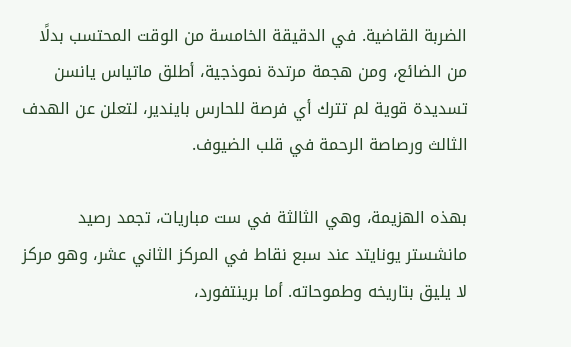الضربة القاضية. في الدقيقة الخامسة من الوقت المحتسب بدلًا من الضائع، ومن هجمة مرتدة نموذجية، أطلق ماتياس يانسن تسديدة قوية لم تترك أي فرصة للحارس بايندير، لتعلن عن الهدف الثالث ورصاصة الرحمة في قلب الضيوف.

بهذه الهزيمة، وهي الثالثة في ست مباريات، تجمد رصيد مانشستر يونايتد عند سبع نقاط في المركز الثاني عشر، وهو مركز لا يليق بتاريخه وطموحاته. أما برينتفورد،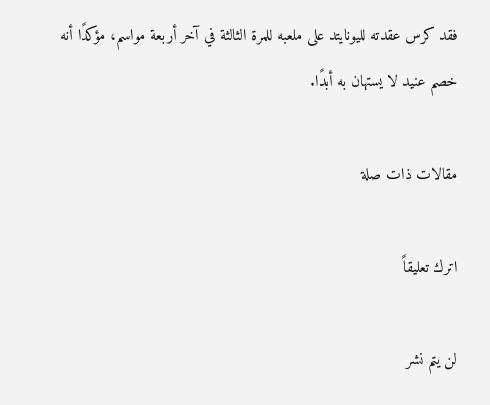فقد كرس عقدته لليونايتد على ملعبه للمرة الثالثة في آخر أربعة مواسم، مؤكدًا أنه خصم عنيد لا يستهان به أبدًا.

مقالات ذات صلة

اترك تعليقاً

لن يتم نشر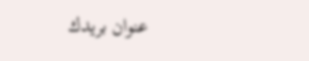عنوان بريدك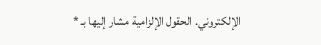الإلكتروني. الحقول الإلزامية مشار إليها بـ *